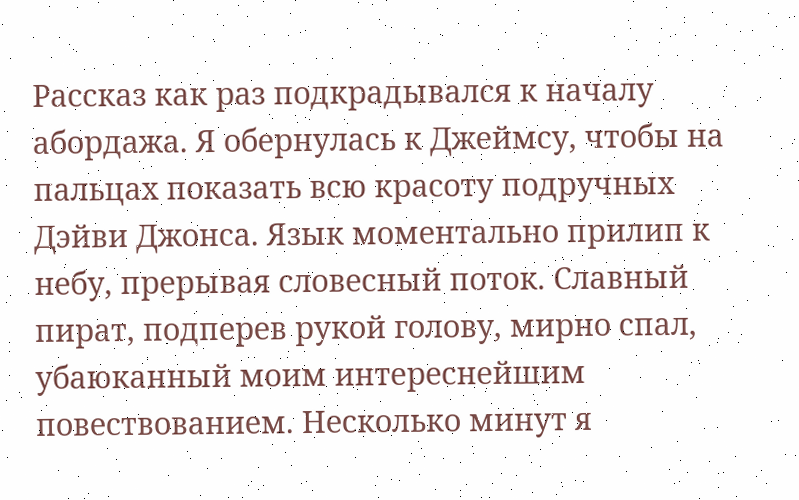Рассказ как раз подкрадывался к началу абордажа. Я обернулась к Джеймсу, чтобы на пальцах показать всю красоту подручных Дэйви Джонса. Язык моментально прилип к небу, прерывая словесный поток. Славный пират, подперев рукой голову, мирно спал, убаюканный моим интереснейшим повествованием. Несколько минут я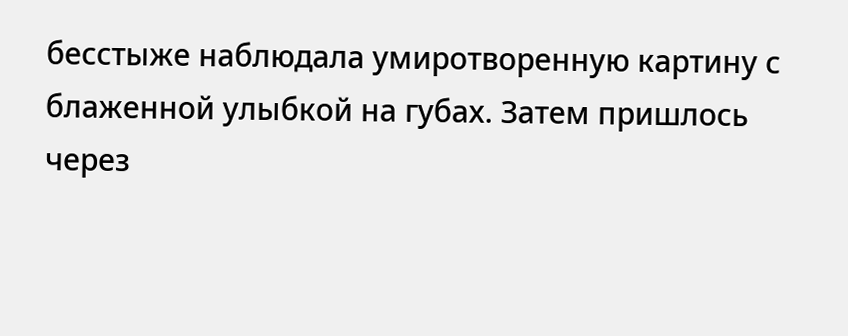бесстыже наблюдала умиротворенную картину с блаженной улыбкой на губах. Затем пришлось через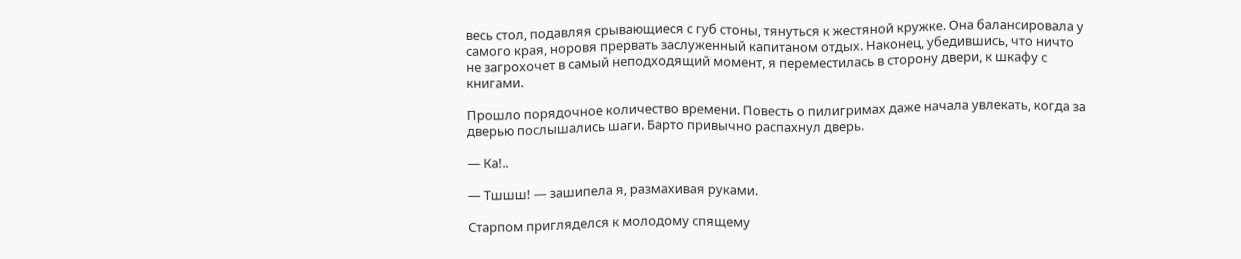весь стол, подавляя срывающиеся с губ стоны, тянуться к жестяной кружке. Она балансировала у самого края, норовя прервать заслуженный капитаном отдых. Наконец, убедившись, что ничто не загрохочет в самый неподходящий момент, я переместилась в сторону двери, к шкафу с книгами.

Прошло порядочное количество времени. Повесть о пилигримах даже начала увлекать, когда за дверью послышались шаги. Барто привычно распахнул дверь.

— Ка!..

— Тшшш! — зашипела я, размахивая руками.

Старпом пригляделся к молодому спящему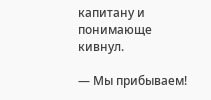капитану и понимающе кивнул.

— Мы прибываем!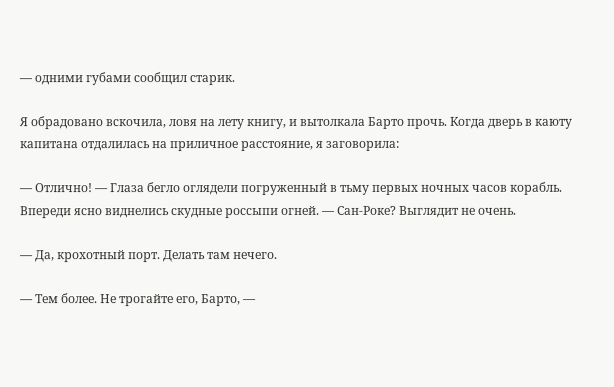— одними губами сообщил старик.

Я обрадовано вскочила, ловя на лету книгу, и вытолкала Барто прочь. Когда дверь в каюту капитана отдалилась на приличное расстояние, я заговорила:

— Отлично! — Глаза бегло оглядели погруженный в тьму первых ночных часов корабль. Впереди ясно виднелись скудные россыпи огней. — Сан-Роке? Выглядит не очень.

— Да, крохотный порт. Делать там нечего.

— Тем более. Не трогайте его, Барто, —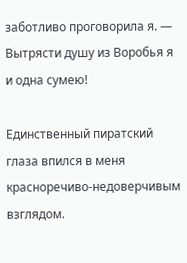заботливо проговорила я. — Вытрясти душу из Воробья я и одна сумею!

Единственный пиратский глаза впился в меня красноречиво-недоверчивым взглядом.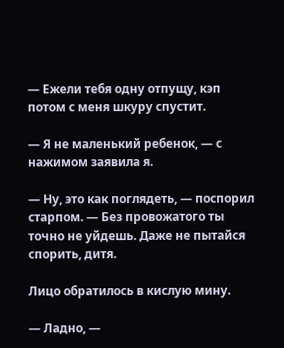— Ежели тебя одну отпущу, кэп потом с меня шкуру спустит.

— Я не маленький ребенок, — с нажимом заявила я.

— Ну, это как поглядеть, — поспорил старпом. — Без провожатого ты точно не уйдешь. Даже не пытайся спорить, дитя.

Лицо обратилось в кислую мину.

— Ладно, —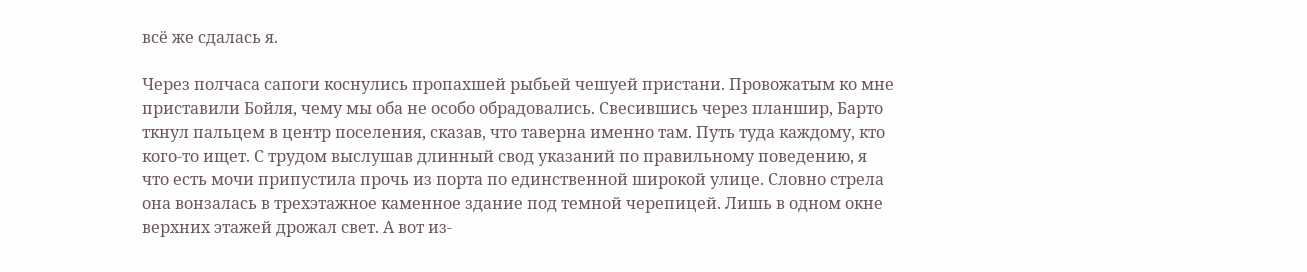всё же сдалась я.

Через полчаса сапоги коснулись пропахшей рыбьей чешуей пристани. Провожатым ко мне приставили Бойля, чему мы оба не особо обрадовались. Свесившись через планшир, Барто ткнул пальцем в центр поселения, сказав, что таверна именно там. Путь туда каждому, кто кого-то ищет. С трудом выслушав длинный свод указаний по правильному поведению, я что есть мочи припустила прочь из порта по единственной широкой улице. Словно стрела она вонзалась в трехэтажное каменное здание под темной черепицей. Лишь в одном окне верхних этажей дрожал свет. А вот из-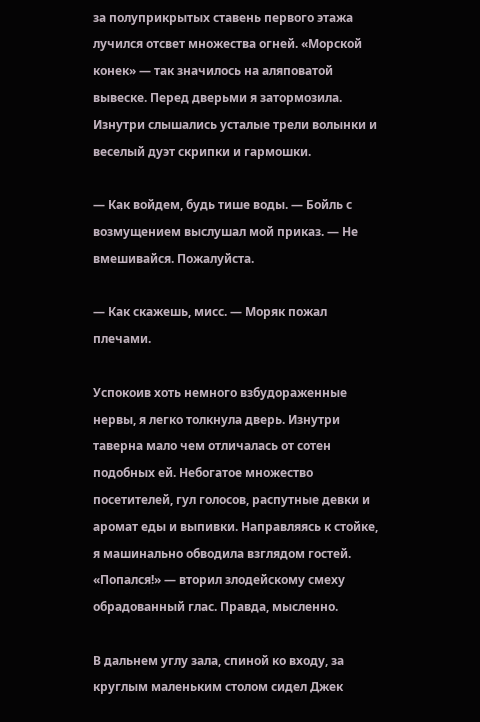за полуприкрытых ставень первого этажа лучился отсвет множества огней. «Морской конек» — так значилось на аляповатой вывеске. Перед дверьми я затормозила. Изнутри слышались усталые трели волынки и веселый дуэт скрипки и гармошки.

— Как войдем, будь тише воды. — Бойль с возмущением выслушал мой приказ. — Не вмешивайся. Пожалуйста.

— Как скажешь, мисс. — Моряк пожал плечами.

Успокоив хоть немного взбудораженные нервы, я легко толкнула дверь. Изнутри таверна мало чем отличалась от сотен подобных ей. Небогатое множество посетителей, гул голосов, распутные девки и аромат еды и выпивки. Направляясь к стойке, я машинально обводила взглядом гостей. «Попался!» — вторил злодейскому смеху обрадованный глас. Правда, мысленно.

В дальнем углу зала, спиной ко входу, за круглым маленьким столом сидел Джек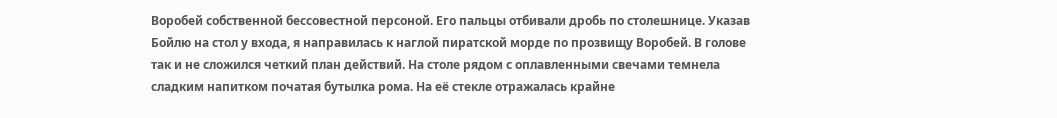Воробей собственной бессовестной персоной. Его пальцы отбивали дробь по столешнице. Указав Бойлю на стол у входа, я направилась к наглой пиратской морде по прозвищу Воробей. В голове так и не сложился четкий план действий. На столе рядом с оплавленными свечами темнела сладким напитком початая бутылка рома. На её стекле отражалась крайне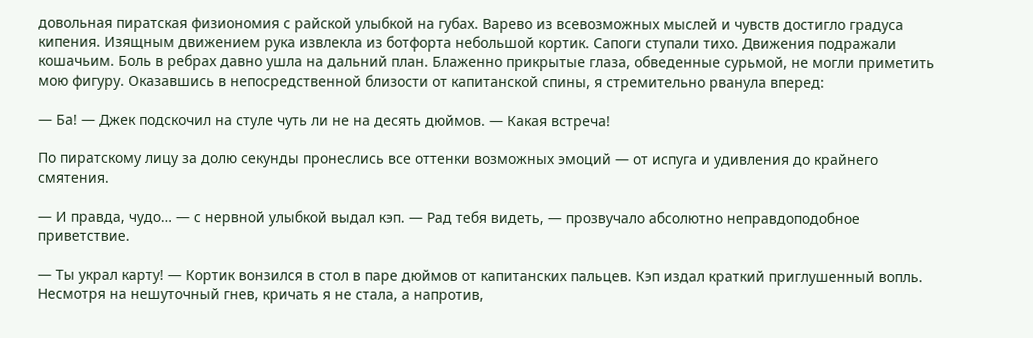довольная пиратская физиономия с райской улыбкой на губах. Варево из всевозможных мыслей и чувств достигло градуса кипения. Изящным движением рука извлекла из ботфорта небольшой кортик. Сапоги ступали тихо. Движения подражали кошачьим. Боль в ребрах давно ушла на дальний план. Блаженно прикрытые глаза, обведенные сурьмой, не могли приметить мою фигуру. Оказавшись в непосредственной близости от капитанской спины, я стремительно рванула вперед:

— Ба! — Джек подскочил на стуле чуть ли не на десять дюймов. — Какая встреча!

По пиратскому лицу за долю секунды пронеслись все оттенки возможных эмоций — от испуга и удивления до крайнего смятения.

— И правда, чудо… — с нервной улыбкой выдал кэп. — Рад тебя видеть, — прозвучало абсолютно неправдоподобное приветствие.

— Ты украл карту! — Кортик вонзился в стол в паре дюймов от капитанских пальцев. Кэп издал краткий приглушенный вопль. Несмотря на нешуточный гнев, кричать я не стала, а напротив,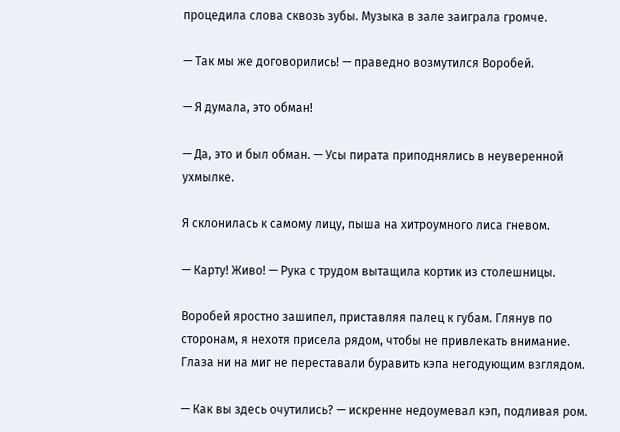процедила слова сквозь зубы. Музыка в зале заиграла громче.

— Так мы же договорились! — праведно возмутился Воробей.

— Я думала, это обман!

— Да, это и был обман. — Усы пирата приподнялись в неуверенной ухмылке.

Я склонилась к самому лицу, пыша на хитроумного лиса гневом.

— Карту! Живо! — Рука с трудом вытащила кортик из столешницы.

Воробей яростно зашипел, приставляя палец к губам. Глянув по сторонам, я нехотя присела рядом, чтобы не привлекать внимание. Глаза ни на миг не переставали буравить кэпа негодующим взглядом.

— Как вы здесь очутились? — искренне недоумевал кэп, подливая ром.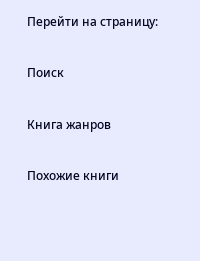Перейти на страницу:

Поиск

Книга жанров

Похожие книги